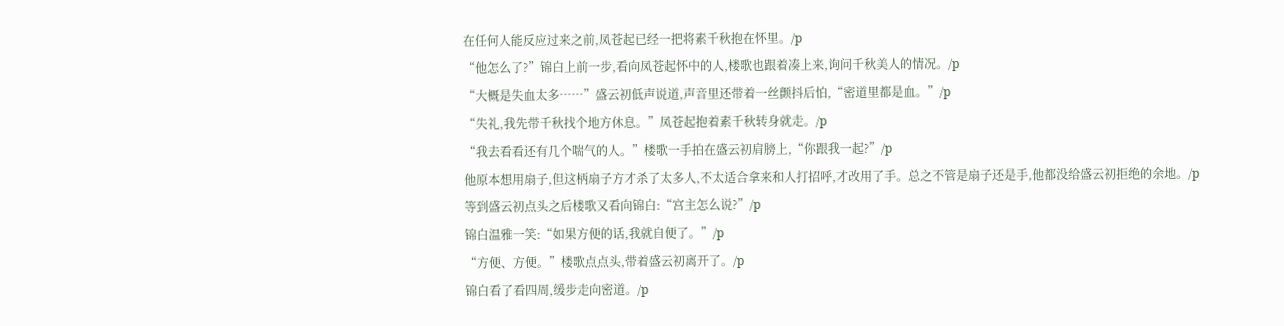在任何人能反应过来之前,凤苍起已经一把将素千秋抱在怀里。/p
“他怎么了?”锦白上前一步,看向凤苍起怀中的人,楼歌也跟着凑上来,询问千秋美人的情况。/p
“大概是失血太多……”盛云初低声说道,声音里还带着一丝颤抖后怕,“密道里都是血。”/p
“失礼,我先带千秋找个地方休息。”凤苍起抱着素千秋转身就走。/p
“我去看看还有几个喘气的人。”楼歌一手拍在盛云初肩膀上,“你跟我一起?”/p
他原本想用扇子,但这柄扇子方才杀了太多人,不太适合拿来和人打招呼,才改用了手。总之不管是扇子还是手,他都没给盛云初拒绝的余地。/p
等到盛云初点头之后楼歌又看向锦白:“宫主怎么说?”/p
锦白温雅一笑:“如果方便的话,我就自便了。”/p
“方便、方便。”楼歌点点头,带着盛云初离开了。/p
锦白看了看四周,缓步走向密道。/p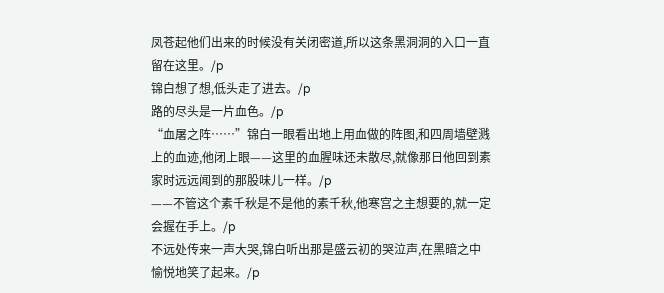凤苍起他们出来的时候没有关闭密道,所以这条黑洞洞的入口一直留在这里。/p
锦白想了想,低头走了进去。/p
路的尽头是一片血色。/p
“血屠之阵……”锦白一眼看出地上用血做的阵图,和四周墙壁溅上的血迹,他闭上眼——这里的血腥味还未散尽,就像那日他回到素家时远远闻到的那股味儿一样。/p
——不管这个素千秋是不是他的素千秋,他寒宫之主想要的,就一定会握在手上。/p
不远处传来一声大哭,锦白听出那是盛云初的哭泣声,在黑暗之中愉悦地笑了起来。/p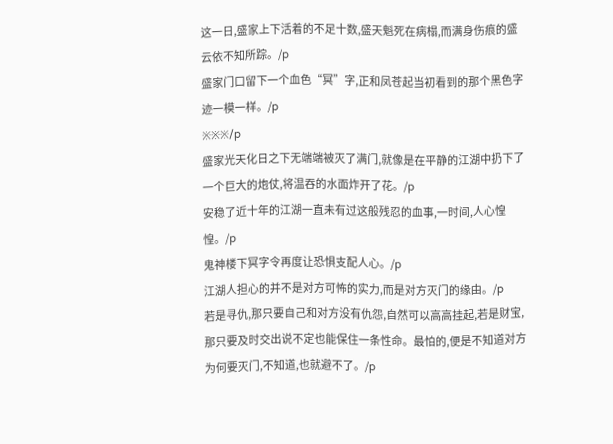这一日,盛家上下活着的不足十数,盛天魁死在病榻,而满身伤痕的盛云依不知所踪。/p
盛家门口留下一个血色“冥”字,正和凤苍起当初看到的那个黑色字迹一模一样。/p
※※※/p
盛家光天化日之下无端端被灭了满门,就像是在平静的江湖中扔下了一个巨大的炮仗,将温吞的水面炸开了花。/p
安稳了近十年的江湖一直未有过这般残忍的血事,一时间,人心惶惶。/p
鬼神楼下冥字令再度让恐惧支配人心。/p
江湖人担心的并不是对方可怖的实力,而是对方灭门的缘由。/p
若是寻仇,那只要自己和对方没有仇怨,自然可以高高挂起,若是财宝,那只要及时交出说不定也能保住一条性命。最怕的,便是不知道对方为何要灭门,不知道,也就避不了。/p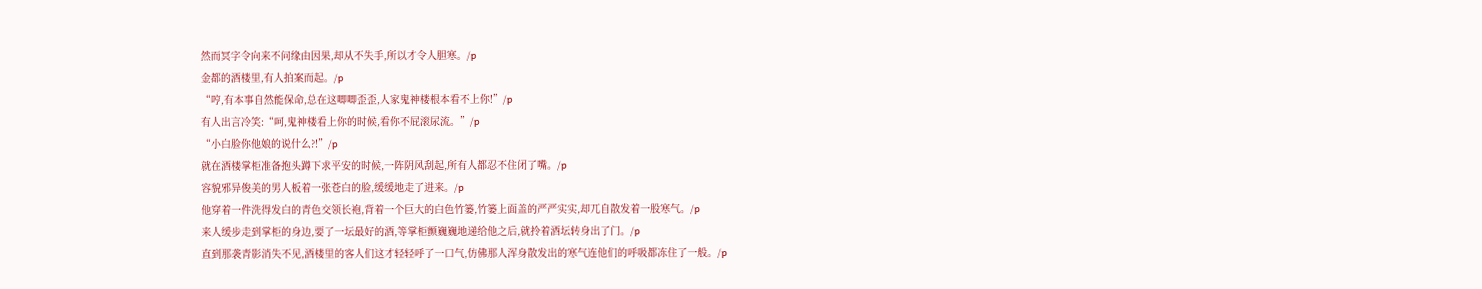然而冥字令向来不问缘由因果,却从不失手,所以才令人胆寒。/p
金都的酒楼里,有人拍案而起。/p
“哼,有本事自然能保命,总在这唧唧歪歪,人家鬼神楼根本看不上你!”/p
有人出言冷笑:“呵,鬼神楼看上你的时候,看你不屁滚尿流。”/p
“小白脸你他娘的说什么?!”/p
就在酒楼掌柜准备抱头蹲下求平安的时候,一阵阴风刮起,所有人都忍不住闭了嘴。/p
容貌邪异俊美的男人板着一张苍白的脸,缓缓地走了进来。/p
他穿着一件洗得发白的青色交领长袍,背着一个巨大的白色竹篓,竹篓上面盖的严严实实,却兀自散发着一股寒气。/p
来人缓步走到掌柜的身边,要了一坛最好的酒,等掌柜颤巍巍地递给他之后,就拎着酒坛转身出了门。/p
直到那袭青影消失不见,酒楼里的客人们这才轻轻呼了一口气,仿佛那人浑身散发出的寒气连他们的呼吸都冻住了一般。/p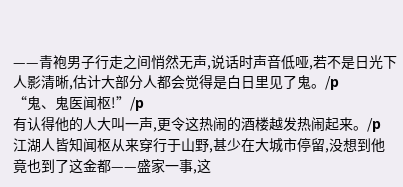——青袍男子行走之间悄然无声,说话时声音低哑,若不是日光下人影清晰,估计大部分人都会觉得是白日里见了鬼。/p
“鬼、鬼医闻枢!”/p
有认得他的人大叫一声,更令这热闹的酒楼越发热闹起来。/p
江湖人皆知闻枢从来穿行于山野,甚少在大城市停留,没想到他竟也到了这金都——盛家一事,这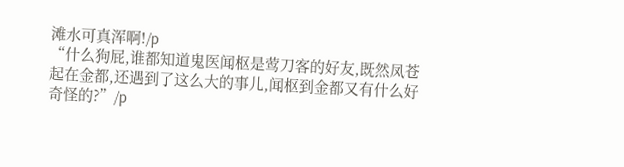滩水可真浑啊!/p
“什么狗屁,谁都知道鬼医闻枢是莺刀客的好友,既然凤苍起在金都,还遇到了这么大的事儿,闻枢到金都又有什么好奇怪的?”/p